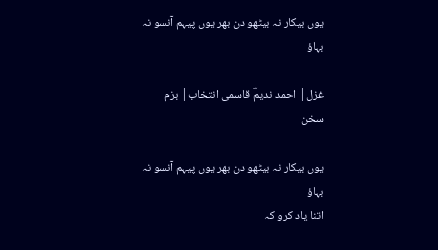یوں بیکار نہ بیٹھو دن بھر یوں پیہم آنسو نہ بہاؤ

غزل| احمد ندیمؔ قاسمی انتخاب| بزم سخن

یوں بیکار نہ بیٹھو دن بھر یوں پیہم آنسو نہ بہاؤ
اتنا یاد کرو کہ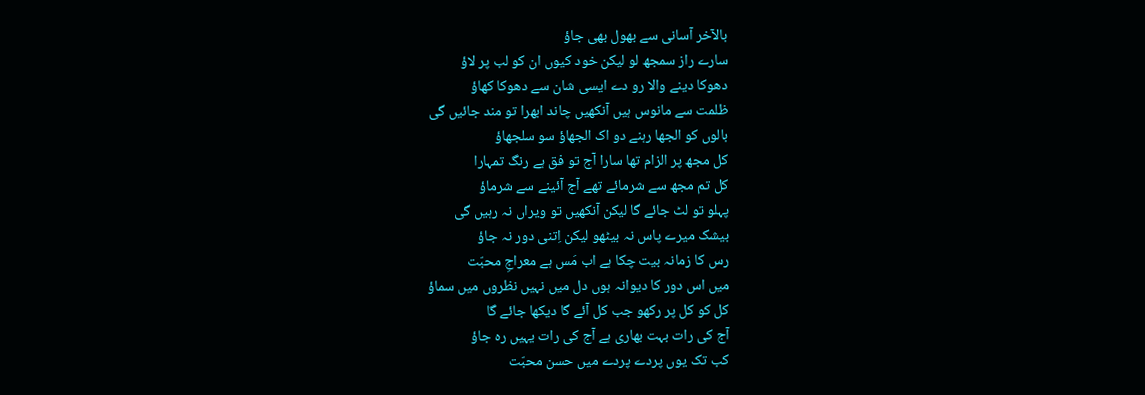بالآخر آسانی سے بھول بھی جاؤ
سارے راز سمجھ لو لیکن خود کیوں ان کو لب پر لاؤ
دھوکا دینے والا رو دے ایسی شان سے دھوکا کھاؤ
ظلمت سے مانوس ہیں آنکھیں چاند ابھرا تو مند جائیں گی
بالوں کو الجھا رہنے دو اک الجھاؤ سو سلجھاؤ
کل مجھ پر الزام تھا سارا آج تو فق ہے رنگ تمہارا
کل تم مجھ سے شرمائے تھے آج آئینے سے شرماؤ
پہلو تو لٹ جائے گا لیکن آنکھیں تو ویراں نہ رہیں گی
بیشک میرے پاس نہ بیٹھو لیکن اِتنی دور نہ جاؤ
رس کا زمانہ بیت چکا ہے اب مَس ہے معراجِ محبّت
میں اس دور کا دیوانہ ہوں دل میں نہیں نظروں میں سماؤ
کل کو کل پر رکھو جب کل آئے گا دیکھا جائے گا
آج کی رات بہت بھاری ہے آج کی رات یہیں رہ جاؤ
کب تک یوں پردے پردے میں حسن محبّت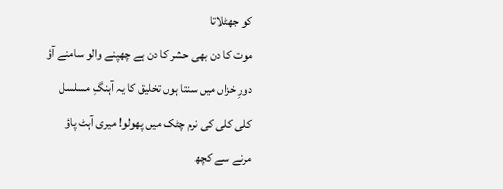کو جھٹلاتا
موت کا دن بھی حشر کا دن ہے چھپنے والو سامنے آؤ
دورِ خزاں میں سنتا ہوں تخلیق کا یہ آہنگِ مسلسل
کلی کلی کی نرم چٹک میں پھولو! میری آہٹ پاؤ
مرنے سے کچھ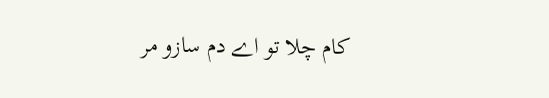کام چلا تو اے دم سازو مر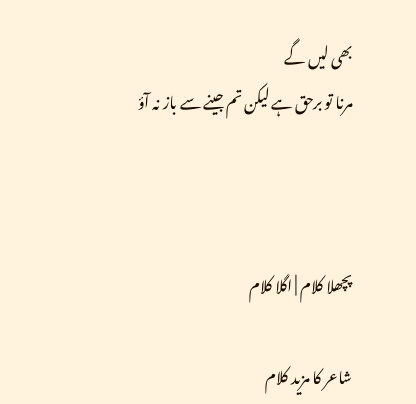بھی لیں گے
مرنا تو برحق ہے لیکن تم جینے سے باز نہ آؤ



پچھلا کلام | اگلا کلام

شاعر کا مزید کلام